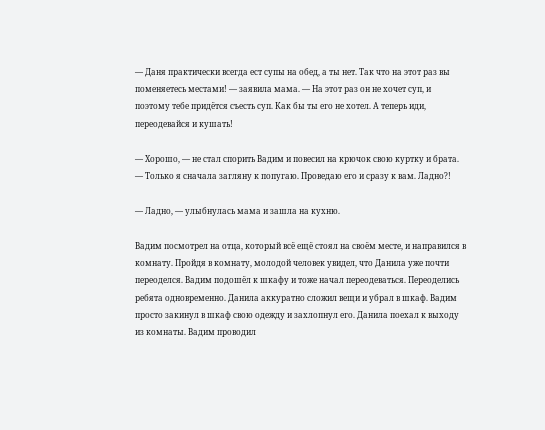— Даня практически всегда ест супы на обед, а ты нет. Так что на этот раз вы поменяетесь местами! — заявила мама. — На этот раз он не хочет суп, и поэтому тебе придётся съесть суп. Как бы ты его не хотел. А теперь иди, переодевайся и кушать!

— Хорошо, — не стал спорить Вадим и повесил на крючок свою куртку и брата. — Только я сначала загляну к попугаю. Проведаю его и сразу к вам. Ладно?!

— Ладно, — улыбнулась мама и зашла на кухню.

Вадим посмотрел на отца, который всё ещё стоял на своём месте, и направился в комнату. Пройдя в комнату, молодой человек увидел, что Данила уже почти переоделся. Вадим подошёл к шкафу и тоже начал переодеваться. Переоделись ребята одновременно. Данила аккуратно сложил вещи и убрал в шкаф. Вадим просто закинул в шкаф свою одежду и захлопнул его. Данила поехал к выходу из комнаты. Вадим проводил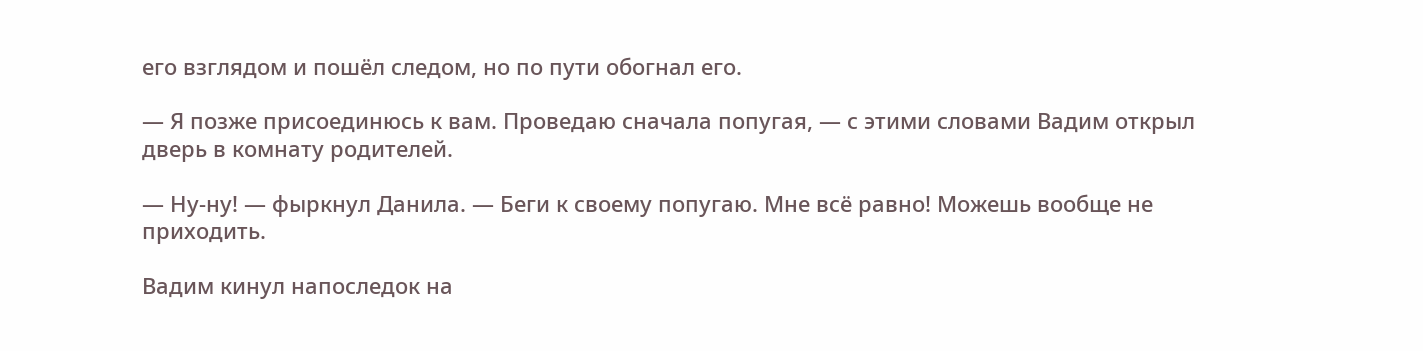его взглядом и пошёл следом, но по пути обогнал его.

— Я позже присоединюсь к вам. Проведаю сначала попугая, — с этими словами Вадим открыл дверь в комнату родителей.

— Ну-ну! — фыркнул Данила. — Беги к своему попугаю. Мне всё равно! Можешь вообще не приходить.

Вадим кинул напоследок на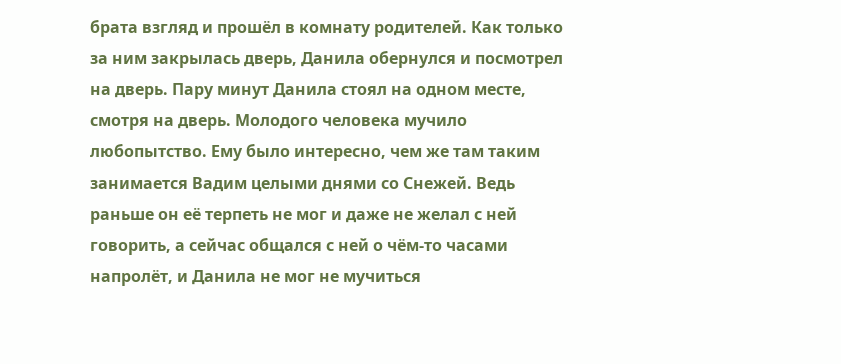брата взгляд и прошёл в комнату родителей. Как только за ним закрылась дверь, Данила обернулся и посмотрел на дверь. Пару минут Данила стоял на одном месте, смотря на дверь. Молодого человека мучило любопытство. Ему было интересно, чем же там таким занимается Вадим целыми днями со Снежей. Ведь раньше он её терпеть не мог и даже не желал с ней говорить, а сейчас общался с ней о чём-то часами напролёт, и Данила не мог не мучиться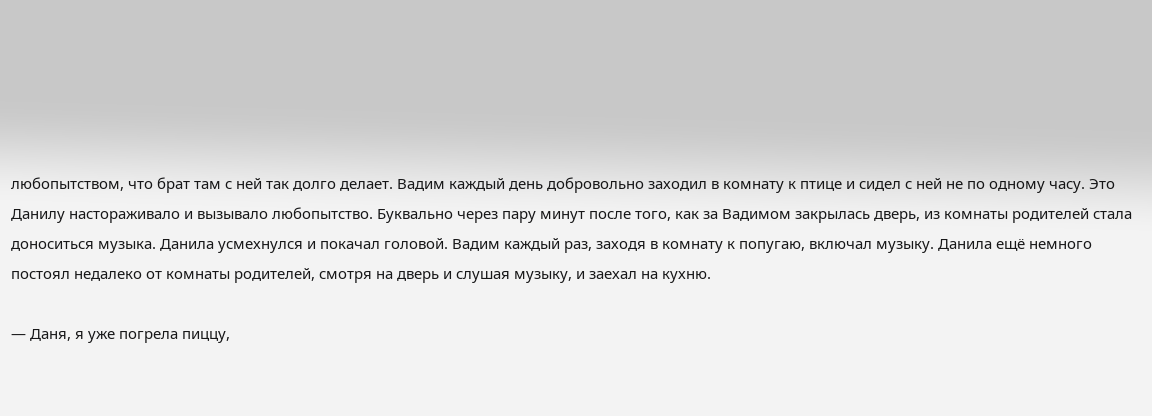любопытством, что брат там с ней так долго делает. Вадим каждый день добровольно заходил в комнату к птице и сидел с ней не по одному часу. Это Данилу настораживало и вызывало любопытство. Буквально через пару минут после того, как за Вадимом закрылась дверь, из комнаты родителей стала доноситься музыка. Данила усмехнулся и покачал головой. Вадим каждый раз, заходя в комнату к попугаю, включал музыку. Данила ещё немного постоял недалеко от комнаты родителей, смотря на дверь и слушая музыку, и заехал на кухню.

— Даня, я уже погрела пиццу,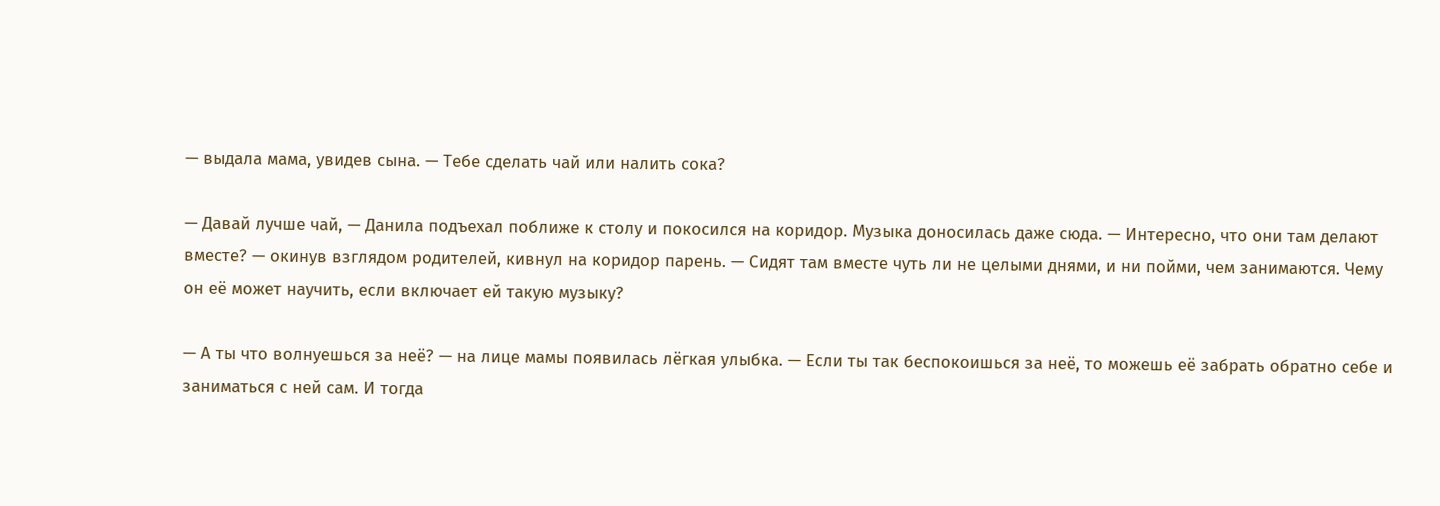— выдала мама, увидев сына. — Тебе сделать чай или налить сока?

— Давай лучше чай, — Данила подъехал поближе к столу и покосился на коридор. Музыка доносилась даже сюда. — Интересно, что они там делают вместе? — окинув взглядом родителей, кивнул на коридор парень. — Сидят там вместе чуть ли не целыми днями, и ни пойми, чем занимаются. Чему он её может научить, если включает ей такую музыку?

— А ты что волнуешься за неё? — на лице мамы появилась лёгкая улыбка. — Если ты так беспокоишься за неё, то можешь её забрать обратно себе и заниматься с ней сам. И тогда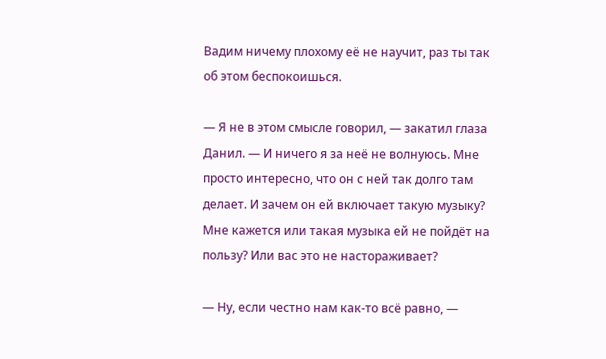Вадим ничему плохому её не научит, раз ты так об этом беспокоишься.

— Я не в этом смысле говорил, — закатил глаза Данил. — И ничего я за неё не волнуюсь. Мне просто интересно, что он с ней так долго там делает. И зачем он ей включает такую музыку? Мне кажется или такая музыка ей не пойдёт на пользу? Или вас это не настораживает?

— Ну, если честно нам как-то всё равно, —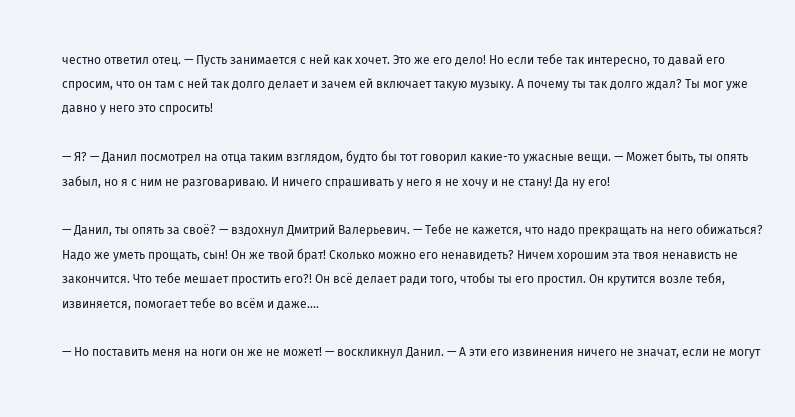честно ответил отец. — Пусть занимается с ней как хочет. Это же его дело! Но если тебе так интересно, то давай его спросим, что он там с ней так долго делает и зачем ей включает такую музыку. А почему ты так долго ждал? Ты мог уже давно у него это спросить!

— Я? — Данил посмотрел на отца таким взглядом, будто бы тот говорил какие-то ужасные вещи. — Может быть, ты опять забыл, но я с ним не разговариваю. И ничего спрашивать у него я не хочу и не стану! Да ну его!

— Данил, ты опять за своё? — вздохнул Дмитрий Валерьевич. — Тебе не кажется, что надо прекращать на него обижаться? Надо же уметь прощать, сын! Он же твой брат! Сколько можно его ненавидеть? Ничем хорошим эта твоя ненависть не закончится. Что тебе мешает простить его?! Он всё делает ради того, чтобы ты его простил. Он крутится возле тебя, извиняется, помогает тебе во всём и даже….

— Но поставить меня на ноги он же не может! — воскликнул Данил. — А эти его извинения ничего не значат, если не могут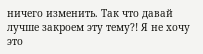ничего изменить. Так что давай лучше закроем эту тему?! Я не хочу это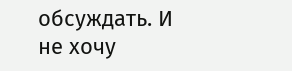обсуждать. И не хочу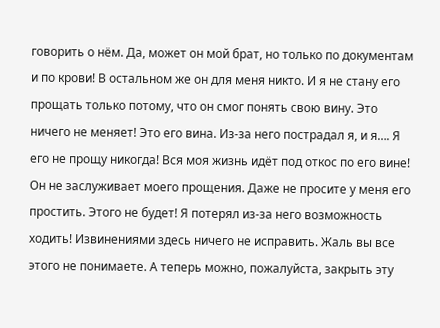говорить о нём. Да, может он мой брат, но только по документам и по крови! В остальном же он для меня никто. И я не стану его прощать только потому, что он смог понять свою вину. Это ничего не меняет! Это его вина. Из-за него пострадал я, и я…. Я его не прощу никогда! Вся моя жизнь идёт под откос по его вине! Он не заслуживает моего прощения. Даже не просите у меня его простить. Этого не будет! Я потерял из-за него возможность ходить! Извинениями здесь ничего не исправить. Жаль вы все этого не понимаете. А теперь можно, пожалуйста, закрыть эту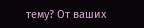тему? От ваших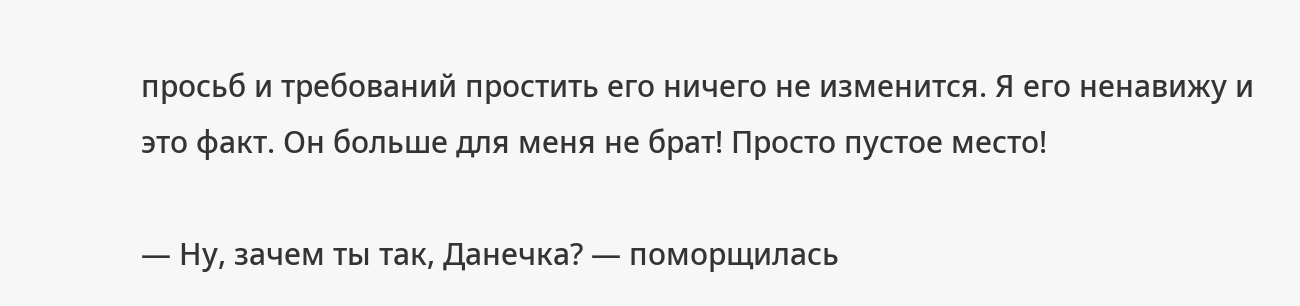просьб и требований простить его ничего не изменится. Я его ненавижу и это факт. Он больше для меня не брат! Просто пустое место!

— Ну, зачем ты так, Данечка? — поморщилась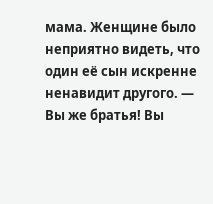мама. Женщине было неприятно видеть, что один её сын искренне ненавидит другого. — Вы же братья! Вы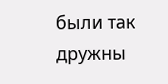были так дружны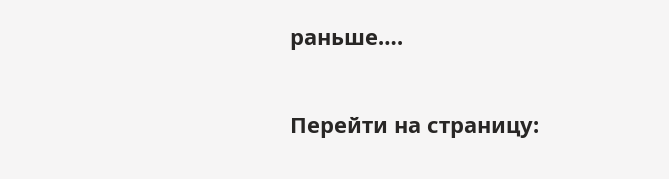раньше….

Перейти на страницу: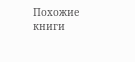Похожие книги